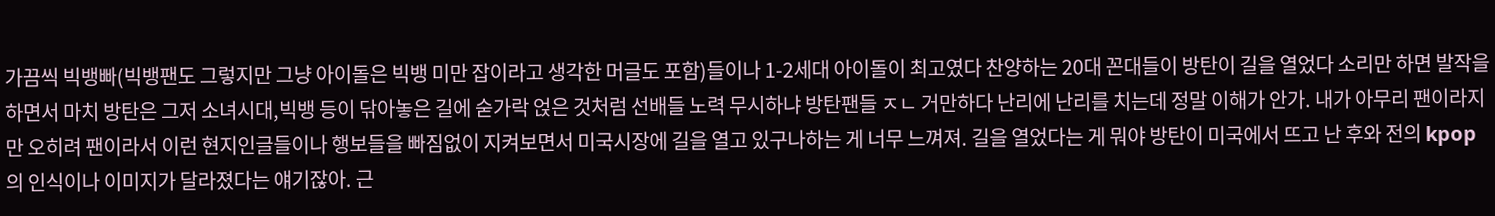가끔씩 빅뱅빠(빅뱅팬도 그렇지만 그냥 아이돌은 빅뱅 미만 잡이라고 생각한 머글도 포함)들이나 1-2세대 아이돌이 최고였다 찬양하는 20대 꼰대들이 방탄이 길을 열었다 소리만 하면 발작을 하면서 마치 방탄은 그저 소녀시대,빅뱅 등이 닦아놓은 길에 숟가락 얹은 것처럼 선배들 노력 무시하냐 방탄팬들 ㅈㄴ 거만하다 난리에 난리를 치는데 정말 이해가 안가. 내가 아무리 팬이라지만 오히려 팬이라서 이런 현지인글들이나 행보들을 빠짐없이 지켜보면서 미국시장에 길을 열고 있구나하는 게 너무 느껴져. 길을 열었다는 게 뭐야 방탄이 미국에서 뜨고 난 후와 전의 kpop의 인식이나 이미지가 달라졌다는 얘기잖아. 근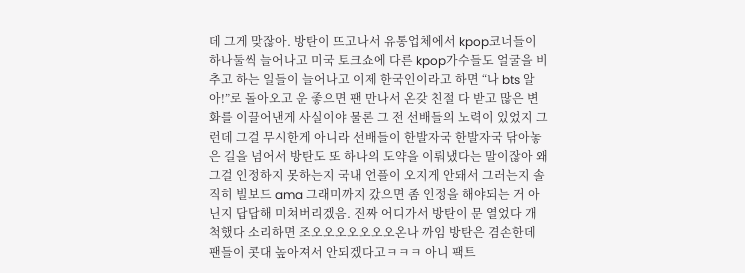데 그게 맞잖아. 방탄이 뜨고나서 유통업체에서 kpop코너들이 하나둘씩 늘어나고 미국 토크쇼에 다른 kpop가수들도 얼굴을 비추고 하는 일들이 늘어나고 이제 한국인이라고 하면 “나 bts 알아!”로 돌아오고 운 좋으면 팬 만나서 온갖 친절 다 받고 많은 변화를 이끌어낸게 사실이야 물론 그 전 선배들의 노력이 있었지 그런데 그걸 무시한게 아니라 선배들이 한발자국 한발자국 닦아놓은 길을 넘어서 방탄도 또 하나의 도약을 이뤄냈다는 말이잖아 왜 그걸 인정하지 못하는지 국내 언플이 오지게 안돼서 그러는지 솔직히 빌보드 ama 그래미까지 갔으면 좀 인정을 해야되는 거 아닌지 답답해 미쳐버리겠음. 진짜 어디가서 방탄이 문 열었다 개척했다 소리하면 조오오오오오오오온나 까임 방탄은 겸손한데 팬들이 콧대 높아져서 안되겠다고ㅋㅋㅋ 아니 팩트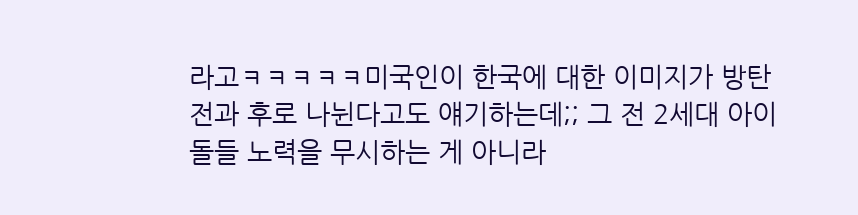라고ㅋㅋㅋㅋㅋ미국인이 한국에 대한 이미지가 방탄 전과 후로 나뉜다고도 얘기하는데;; 그 전 2세대 아이돌들 노력을 무시하는 게 아니라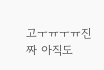고ㅜㅠㅜㅠ진짜 아직도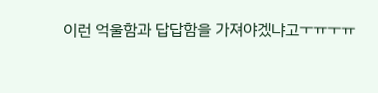이런 억울함과 답답함을 가져야겠냐고ㅜㅠㅜㅠ